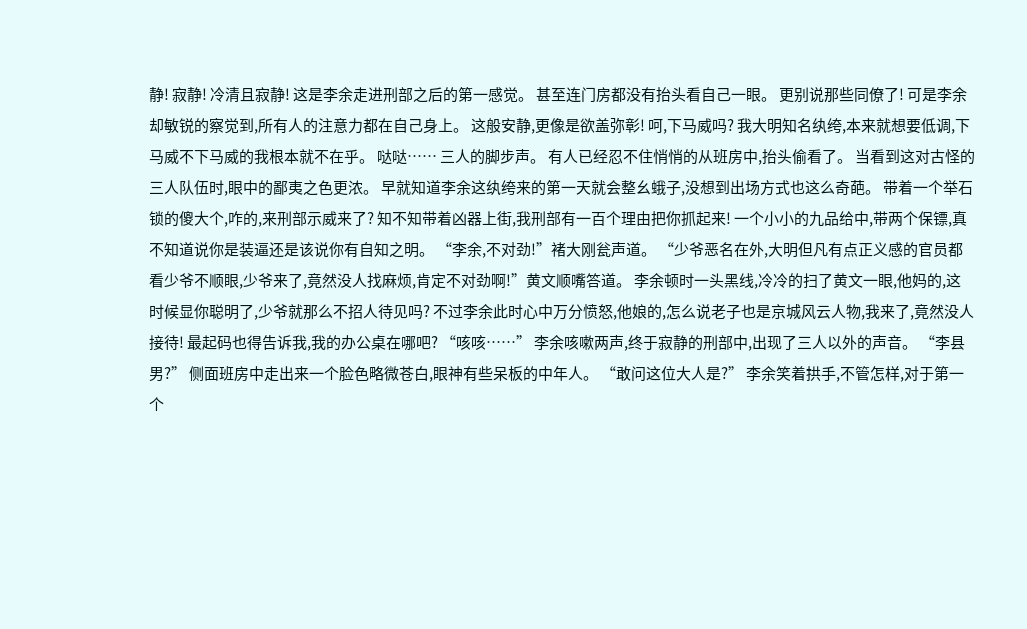静! 寂静! 冷清且寂静! 这是李余走进刑部之后的第一感觉。 甚至连门房都没有抬头看自己一眼。 更别说那些同僚了! 可是李余却敏锐的察觉到,所有人的注意力都在自己身上。 这般安静,更像是欲盖弥彰! 呵,下马威吗? 我大明知名纨绔,本来就想要低调,下马威不下马威的我根本就不在乎。 哒哒…… 三人的脚步声。 有人已经忍不住悄悄的从班房中,抬头偷看了。 当看到这对古怪的三人队伍时,眼中的鄙夷之色更浓。 早就知道李余这纨绔来的第一天就会整幺蛾子,没想到出场方式也这么奇葩。 带着一个举石锁的傻大个,咋的,来刑部示威来了? 知不知带着凶器上街,我刑部有一百个理由把你抓起来! 一个小小的九品给中,带两个保镖,真不知道说你是装逼还是该说你有自知之明。 “李余,不对劲!”褚大刚瓮声道。 “少爷恶名在外,大明但凡有点正义感的官员都看少爷不顺眼,少爷来了,竟然没人找麻烦,肯定不对劲啊!”黄文顺嘴答道。 李余顿时一头黑线,冷冷的扫了黄文一眼,他妈的,这时候显你聪明了,少爷就那么不招人待见吗? 不过李余此时心中万分愤怒,他娘的,怎么说老子也是京城风云人物,我来了,竟然没人接待! 最起码也得告诉我,我的办公桌在哪吧? “咳咳……” 李余咳嗽两声,终于寂静的刑部中,出现了三人以外的声音。 “李县男?” 侧面班房中走出来一个脸色略微苍白,眼神有些呆板的中年人。 “敢问这位大人是?” 李余笑着拱手,不管怎样,对于第一个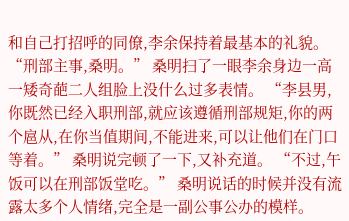和自己打招呼的同僚,李余保持着最基本的礼貌。 “刑部主事,桑明。” 桑明扫了一眼李余身边一高一矮奇葩二人组脸上没什么过多表情。 “李县男,你既然已经入职刑部,就应该遵循刑部规矩,你的两个扈从,在你当值期间,不能进来,可以让他们在门口等着。” 桑明说完顿了一下,又补充道。 “不过,午饭可以在刑部饭堂吃。” 桑明说话的时候并没有流露太多个人情绪,完全是一副公事公办的模样。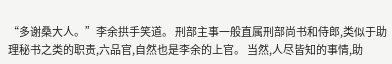“多谢桑大人。”李余拱手笑道。 刑部主事一般直属刑部尚书和侍郎,类似于助理秘书之类的职责,六品官,自然也是李余的上官。 当然,人尽皆知的事情,助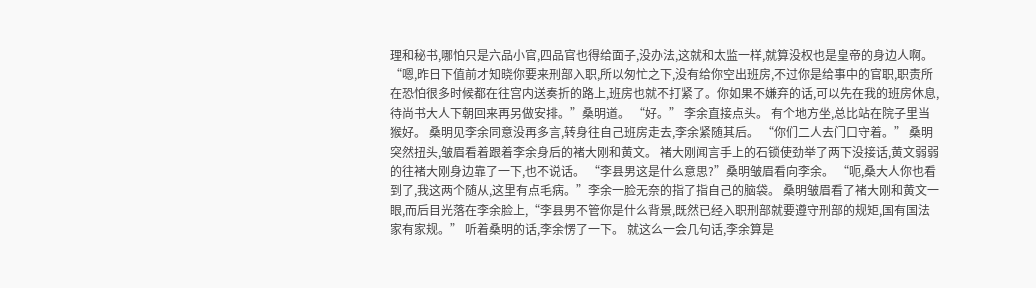理和秘书,哪怕只是六品小官,四品官也得给面子,没办法,这就和太监一样,就算没权也是皇帝的身边人啊。 “嗯,昨日下值前才知晓你要来刑部入职,所以匆忙之下,没有给你空出班房,不过你是给事中的官职,职责所在恐怕很多时候都在往宫内送奏折的路上,班房也就不打紧了。你如果不嫌弃的话,可以先在我的班房休息,待尚书大人下朝回来再另做安排。”桑明道。 “好。” 李余直接点头。 有个地方坐,总比站在院子里当猴好。 桑明见李余同意没再多言,转身往自己班房走去,李余紧随其后。 “你们二人去门口守着。” 桑明突然扭头,皱眉看着跟着李余身后的褚大刚和黄文。 褚大刚闻言手上的石锁使劲举了两下没接话,黄文弱弱的往褚大刚身边靠了一下,也不说话。 “李县男这是什么意思?”桑明皱眉看向李余。 “呃,桑大人你也看到了,我这两个随从,这里有点毛病。”李余一脸无奈的指了指自己的脑袋。 桑明皱眉看了褚大刚和黄文一眼,而后目光落在李余脸上,“李县男不管你是什么背景,既然已经入职刑部就要遵守刑部的规矩,国有国法家有家规。” 听着桑明的话,李余愣了一下。 就这么一会几句话,李余算是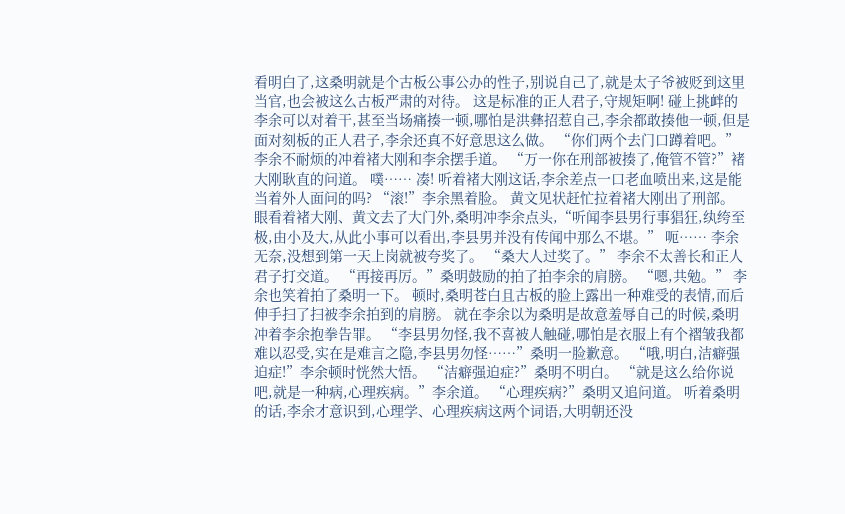看明白了,这桑明就是个古板公事公办的性子,别说自己了,就是太子爷被贬到这里当官,也会被这么古板严肃的对待。 这是标准的正人君子,守规矩啊! 碰上挑衅的李余可以对着干,甚至当场痛揍一顿,哪怕是洪彝招惹自己,李余都敢揍他一顿,但是面对刻板的正人君子,李余还真不好意思这么做。 “你们两个去门口蹲着吧。” 李余不耐烦的冲着褚大刚和李余摆手道。 “万一你在刑部被揍了,俺管不管?”褚大刚耿直的问道。 噗…… 凑! 听着褚大刚这话,李余差点一口老血喷出来,这是能当着外人面问的吗? “滚!”李余黑着脸。 黄文见状赶忙拉着褚大刚出了刑部。 眼看着褚大刚、黄文去了大门外,桑明冲李余点头,“听闻李县男行事猖狂,纨绔至极,由小及大,从此小事可以看出,李县男并没有传闻中那么不堪。” 呃…… 李余无奈,没想到第一天上岗就被夸奖了。 “桑大人过奖了。” 李余不太善长和正人君子打交道。 “再接再厉。”桑明鼓励的拍了拍李余的肩膀。 “嗯,共勉。” 李余也笑着拍了桑明一下。 顿时,桑明苍白且古板的脸上露出一种难受的表情,而后伸手扫了扫被李余拍到的肩膀。 就在李余以为桑明是故意羞辱自己的时候,桑明冲着李余抱拳告罪。 “李县男勿怪,我不喜被人触碰,哪怕是衣服上有个褶皱我都难以忍受,实在是难言之隐,李县男勿怪……”桑明一脸歉意。 “哦,明白,洁癖强迫症!”李余顿时恍然大悟。 “洁癖强迫症?”桑明不明白。 “就是这么给你说吧,就是一种病,心理疾病。”李余道。 “心理疾病?”桑明又追问道。 听着桑明的话,李余才意识到,心理学、心理疾病这两个词语,大明朝还没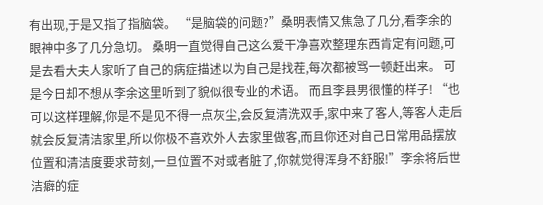有出现,于是又指了指脑袋。 “是脑袋的问题?”桑明表情又焦急了几分,看李余的眼神中多了几分急切。 桑明一直觉得自己这么爱干净喜欢整理东西肯定有问题,可是去看大夫人家听了自己的病症描述以为自己是找茬,每次都被骂一顿赶出来。 可是今日却不想从李余这里听到了貌似很专业的术语。 而且李县男很懂的样子! “也可以这样理解,你是不是见不得一点灰尘,会反复清洗双手,家中来了客人,等客人走后就会反复清洁家里,所以你极不喜欢外人去家里做客,而且你还对自己日常用品摆放位置和清洁度要求苛刻,一旦位置不对或者脏了,你就觉得浑身不舒服!”李余将后世洁癖的症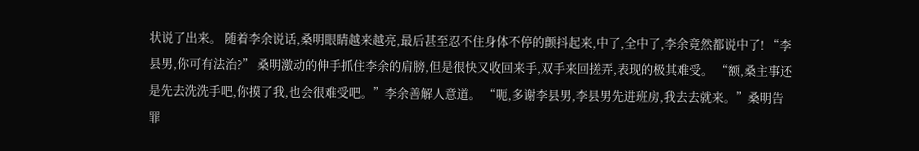状说了出来。 随着李余说话,桑明眼睛越来越亮,最后甚至忍不住身体不停的颤抖起来,中了,全中了,李余竟然都说中了! “李县男,你可有法治?” 桑明激动的伸手抓住李余的肩膀,但是很快又收回来手,双手来回搓弄,表现的极其难受。 “额,桑主事还是先去洗洗手吧,你摸了我,也会很难受吧。”李余善解人意道。 “呃,多谢李县男,李县男先进班房,我去去就来。”桑明告罪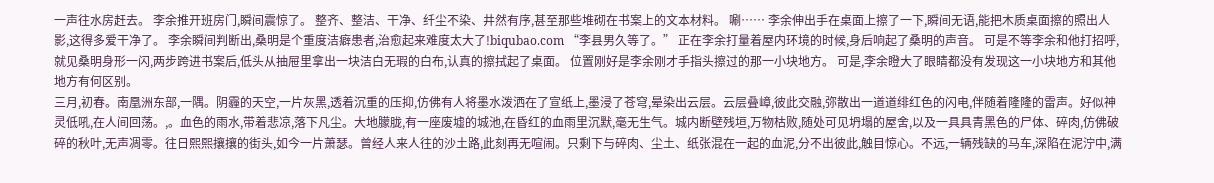一声往水房赶去。 李余推开班房门,瞬间震惊了。 整齐、整洁、干净、纤尘不染、井然有序,甚至那些堆砌在书案上的文本材料。 唰…… 李余伸出手在桌面上擦了一下,瞬间无语,能把木质桌面擦的照出人影,这得多爱干净了。 李余瞬间判断出,桑明是个重度洁癖患者,治愈起来难度太大了!biqubao.com “李县男久等了。” 正在李余打量着屋内环境的时候,身后响起了桑明的声音。 可是不等李余和他打招呼,就见桑明身形一闪,两步跨进书案后,低头从抽屉里拿出一块洁白无瑕的白布,认真的擦拭起了桌面。 位置刚好是李余刚才手指头擦过的那一小块地方。 可是,李余瞪大了眼睛都没有发现这一小块地方和其他地方有何区别。
三月,初春。南凰洲东部,一隅。阴霾的天空,一片灰黑,透着沉重的压抑,仿佛有人将墨水泼洒在了宣纸上,墨浸了苍穹,晕染出云层。云层叠嶂,彼此交融,弥散出一道道绯红色的闪电,伴随着隆隆的雷声。好似神灵低吼,在人间回荡。,。血色的雨水,带着悲凉,落下凡尘。大地朦胧,有一座废墟的城池,在昏红的血雨里沉默,毫无生气。城内断壁残垣,万物枯败,随处可见坍塌的屋舍,以及一具具青黑色的尸体、碎肉,仿佛破碎的秋叶,无声凋零。往日熙熙攘攘的街头,如今一片萧瑟。曾经人来人往的沙土路,此刻再无喧闹。只剩下与碎肉、尘土、纸张混在一起的血泥,分不出彼此,触目惊心。不远,一辆残缺的马车,深陷在泥泞中,满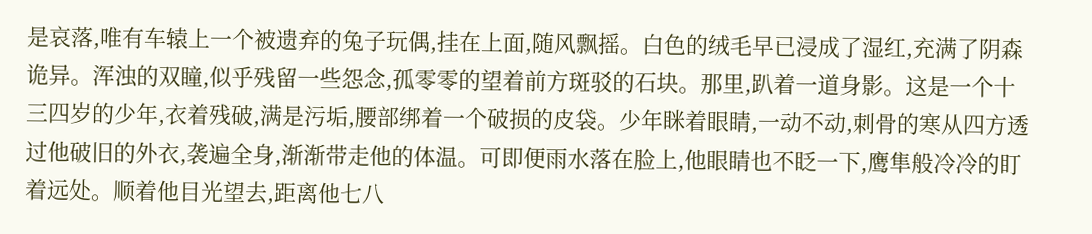是哀落,唯有车辕上一个被遗弃的兔子玩偶,挂在上面,随风飘摇。白色的绒毛早已浸成了湿红,充满了阴森诡异。浑浊的双瞳,似乎残留一些怨念,孤零零的望着前方斑驳的石块。那里,趴着一道身影。这是一个十三四岁的少年,衣着残破,满是污垢,腰部绑着一个破损的皮袋。少年眯着眼睛,一动不动,刺骨的寒从四方透过他破旧的外衣,袭遍全身,渐渐带走他的体温。可即便雨水落在脸上,他眼睛也不眨一下,鹰隼般冷冷的盯着远处。顺着他目光望去,距离他七八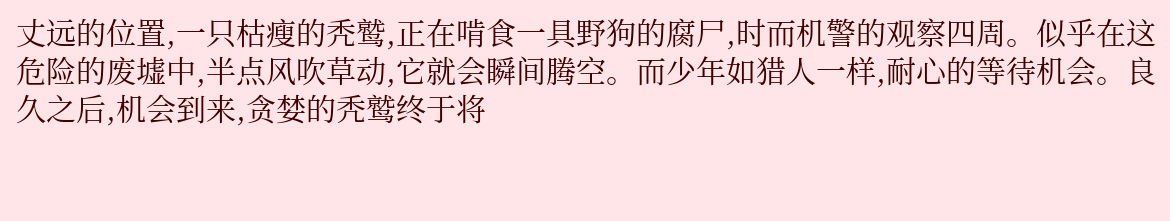丈远的位置,一只枯瘦的秃鹫,正在啃食一具野狗的腐尸,时而机警的观察四周。似乎在这危险的废墟中,半点风吹草动,它就会瞬间腾空。而少年如猎人一样,耐心的等待机会。良久之后,机会到来,贪婪的秃鹫终于将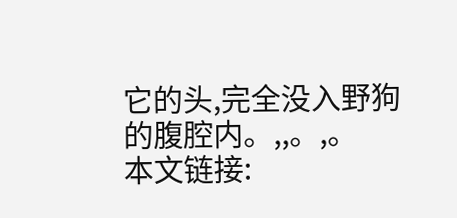它的头,完全没入野狗的腹腔内。,,。,。
本文链接: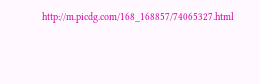http://m.picdg.com/168_168857/74065327.html